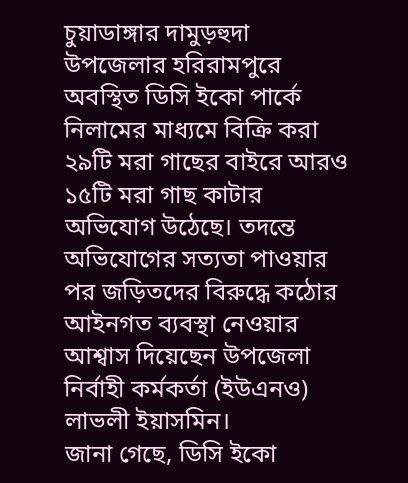চুয়াডাঙ্গার দামুড়হুদা উপজেলার হরিরামপুরে অবস্থিত ডিসি ইকো পার্কে নিলামের মাধ্যমে বিক্রি করা ২৯টি মরা গাছের বাইরে আরও ১৫টি মরা গাছ কাটার অভিযোগ উঠেছে। তদন্তে অভিযোগের সত্যতা পাওয়ার পর জড়িতদের বিরুদ্ধে কঠোর আইনগত ব্যবস্থা নেওয়ার আশ্বাস দিয়েছেন উপজেলা নির্বাহী কর্মকর্তা (ইউএনও) লাভলী ইয়াসমিন।
জানা গেছে, ডিসি ইকো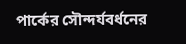পার্কের সৌন্দর্যবর্ধনের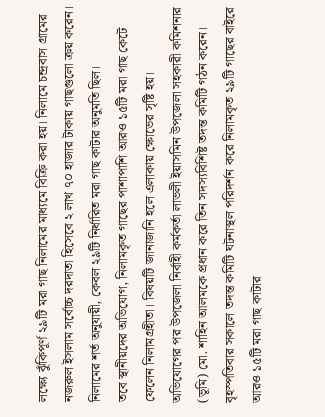লক্ষ্যে ঝুঁকিপূর্ণ ২৯টি মরা গাছ নিলামের মাধ্যমে বিক্রি করা হয়। নিলামে চন্দ্রবাস গ্রামের নজরুল ইসলাম সর্বোচ্চ দরদাতা হিসেবে ২ লাখ ৭০ হাজার টাকায় গাছগুলো ক্রয় করেন। নিলামের শর্ত অনুযায়ী, কেবল ২৯টি নির্ধারিত মরা গাছ কাটার অনুমতি ছিল।
তবে স্থানীয়দের অভিযোগ, নিলামকৃত গাছের পাশাপাশি আরও ১৫টি মরা গাছ কেটে ফেলেন নিলামগ্রহীতা। বিষয়টি জানাজানি হলে এলাকায় ক্ষোভের সৃষ্টি হয়।
অভিযোগের পর উপজেলা নির্বাহী কর্মকর্তা লাভলী ইয়াসমিন উপজেলা সহকারী কমিশনার (ভূমি) মো. শাহিন আলমকে প্রধান করে তিন সদস্যবিশিষ্ট তদন্ত কমিটি গঠন করেন। বৃহস্পতিবার সকালে তদন্ত কমিটি ঘটনাস্থল পরিদর্শন করে নিলামকৃত ২৯টি গাছের বাইরে আরও ১৫টি মরা গাছ কাটার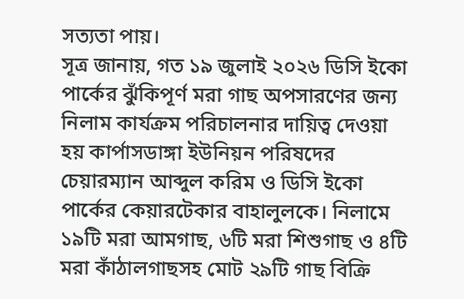সত্যতা পায়।
সূত্র জানায়, গত ১৯ জুলাই ২০২৬ ডিসি ইকো পার্কের ঝুঁকিপূর্ণ মরা গাছ অপসারণের জন্য নিলাম কার্যক্রম পরিচালনার দায়িত্ব দেওয়া হয় কার্পাসডাঙ্গা ইউনিয়ন পরিষদের চেয়ারম্যান আব্দুল করিম ও ডিসি ইকো পার্কের কেয়ারটেকার বাহালুলকে। নিলামে ১৯টি মরা আমগাছ, ৬টি মরা শিশুগাছ ও ৪টি মরা কাঁঠালগাছসহ মোট ২৯টি গাছ বিক্রি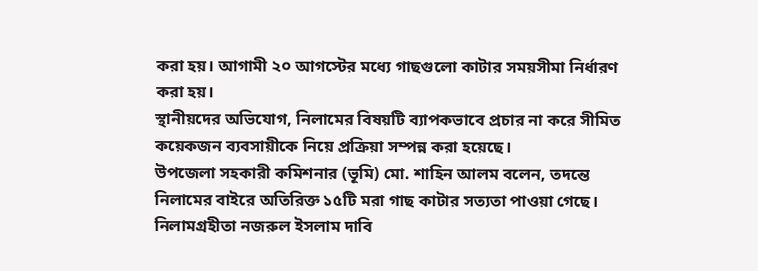করা হয়। আগামী ২০ আগস্টের মধ্যে গাছগুলো কাটার সময়সীমা নির্ধারণ করা হয়।
স্থানীয়দের অভিযোগ, নিলামের বিষয়টি ব্যাপকভাবে প্রচার না করে সীমিত কয়েকজন ব্যবসায়ীকে নিয়ে প্রক্রিয়া সম্পন্ন করা হয়েছে।
উপজেলা সহকারী কমিশনার (ভূমি) মো. শাহিন আলম বলেন, তদন্তে নিলামের বাইরে অতিরিক্ত ১৫টি মরা গাছ কাটার সত্যতা পাওয়া গেছে।
নিলামগ্রহীতা নজরুল ইসলাম দাবি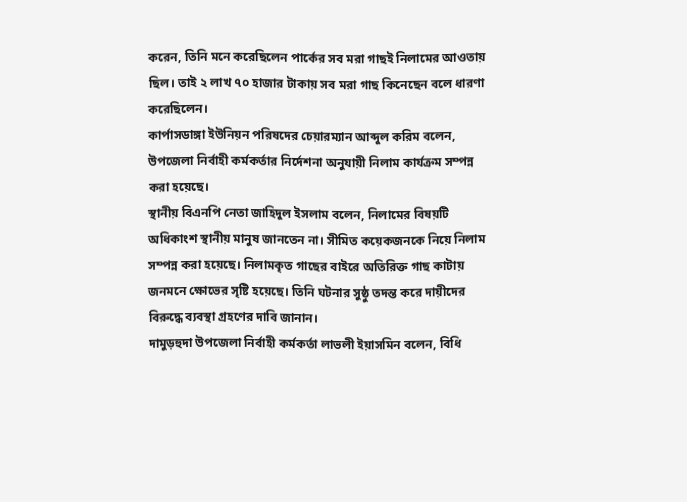করেন, তিনি মনে করেছিলেন পার্কের সব মরা গাছই নিলামের আওতায় ছিল। তাই ২ লাখ ৭০ হাজার টাকায় সব মরা গাছ কিনেছেন বলে ধারণা করেছিলেন।
কার্পাসডাঙ্গা ইউনিয়ন পরিষদের চেয়ারম্যান আব্দুল করিম বলেন, উপজেলা নির্বাহী কর্মকর্তার নির্দেশনা অনুযায়ী নিলাম কার্যক্রম সম্পন্ন করা হয়েছে।
স্থানীয় বিএনপি নেতা জাহিদুল ইসলাম বলেন, নিলামের বিষয়টি অধিকাংশ স্থানীয় মানুষ জানতেন না। সীমিত কয়েকজনকে নিয়ে নিলাম সম্পন্ন করা হয়েছে। নিলামকৃত গাছের বাইরে অতিরিক্ত গাছ কাটায় জনমনে ক্ষোভের সৃষ্টি হয়েছে। তিনি ঘটনার সুষ্ঠু তদন্ত করে দায়ীদের বিরুদ্ধে ব্যবস্থা গ্রহণের দাবি জানান।
দামুড়হুদা উপজেলা নির্বাহী কর্মকর্তা লাভলী ইয়াসমিন বলেন, বিধি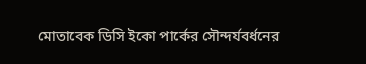মোতাবেক ডিসি ইকো পার্কের সৌন্দর্যবর্ধনের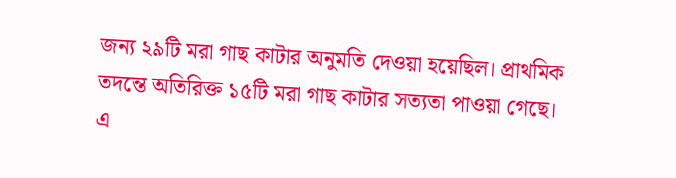জন্য ২৯টি মরা গাছ কাটার অনুমতি দেওয়া হয়েছিল। প্রাথমিক তদন্তে অতিরিক্ত ১৫টি মরা গাছ কাটার সত্যতা পাওয়া গেছে। এ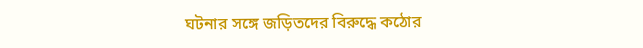ঘটনার সঙ্গে জড়িতদের বিরুদ্ধে কঠোর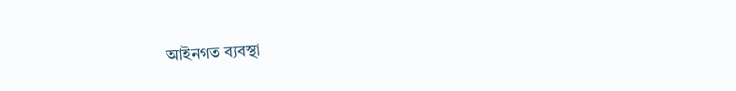আইনগত ব্যবস্থা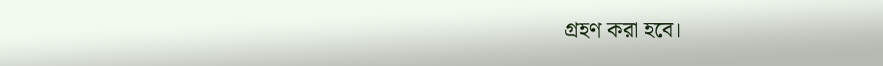গ্রহণ করা হবে।